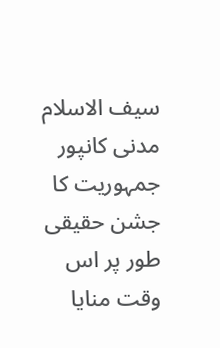سیف الاسلام مدنی کانپور
جمہوریت کا جشن حقیقی طور پر اس وقت منایا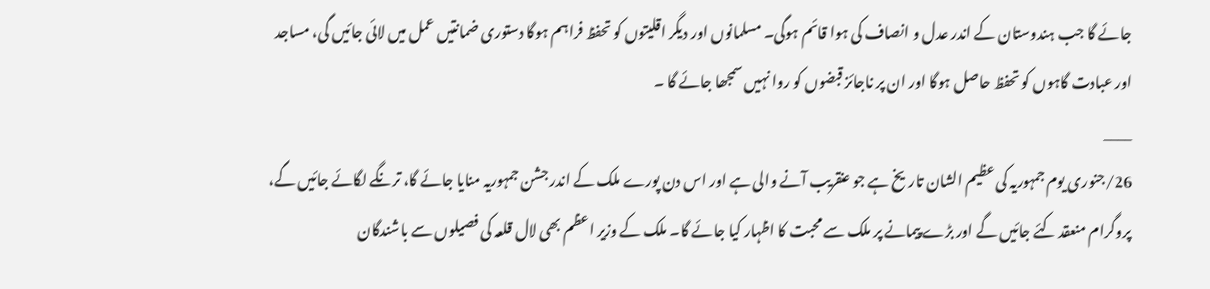جائے گا جب ہندوستان کے اندر عدل و انصاف کی ہوا قائم ہوگی۔ مسلمانوں اور دیگر اقلیتوں کو تحفظ فراہم ہوگا دستوری ضمانتیں عمل میں لائی جائیں گی، مساجد اور عبادت گاہوں کو تحفظ حاصل ہوگا اور ان پر ناجائز قبضوں کو روا نہیں سمجھا جائے گا ۔
____
26/جنوری یوم جمہوریہ کی عظیم الشان تاریخ ہے جو عنقریب آنے والی ہے اور اس دن پورے ملک کے اندر جشن جمہوریہ منایا جائے گا، ترنگے لگائے جائیں گے، پروگرام منعقد کئے جائیں گے اور بڑے پیمانے پر ملک سے محبت کا اظہار کیا جائے گا۔ ملک کے وزیر اعظم بھی لال قلعہ کی فصیلوں سے باشندگان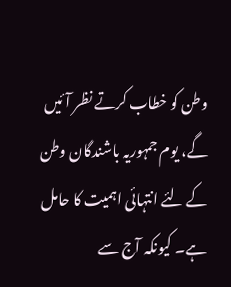وطن کو خطاب کرتے نظر آئیں گے، یوم جمہوریہ باشندگان وطن کے لئے انتہائی اہمیت کا حامل ہے۔ کیونکہ آج سے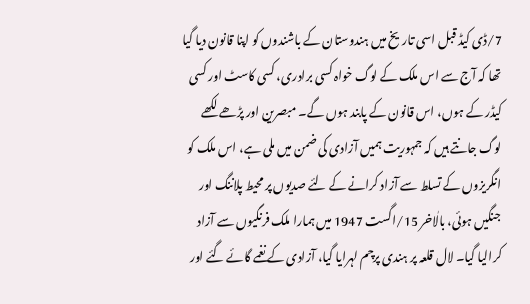7/ڈی کیڈ قبل اسی تاریخ میں ہندوستان کے باشندوں کو اپنا قانون دیا گیا تھا کہ آج سے اس ملک کے لوگ خواہ کسی برادری، کسی کاسٹ اور کسی کیڈر کے ہوں، اس قانون کے پابند ہوں گے۔ مبصرین اور پڑھے لکھے لوگ جانتے ہیں کہ جمہوریت ہمیں آزادی کی ضمن میں ملی ہے، اس ملک کو انگریزوں کے تسلط سے آزاد کرانے کے لئے صدیوں پر محیط پلاننگ اور جنگیں ہوئی، بالٰاخر 15/اگست 1947 میں ہمارا ملک فرنگیوں سے آزاد کرالیا گیا۔ لال قلعہ پر ہندی پرچم لہرایا گیا، آزادی کے نغمے گائے گئے اور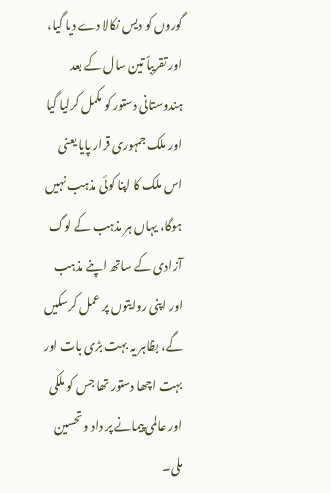گوروں کو دیس نکالا دے دیا گیا،
اور تقریباً تین سال کے بعد ہندوستانی دستور کو مکمل کرلیا گیا اور ملک جمہوری قرار پایا یعنی اس ملک کا اپنا کوئی مذہب نہیں ہوگا، یہاں ہر مذہب کے لوگ آزادی کے ساتھ اپنے مذہب اور اپنی روایتوں پر عمل کرسکیں گے، بظاہر یہ بہت بڑی بات اور بہت اچھا دستور تھا جس کو ملکی اور عالمی پیمانے پر داد و تحسین ملی۔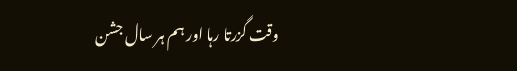وقت گزرتا رہا اور ہم ہر سال جشن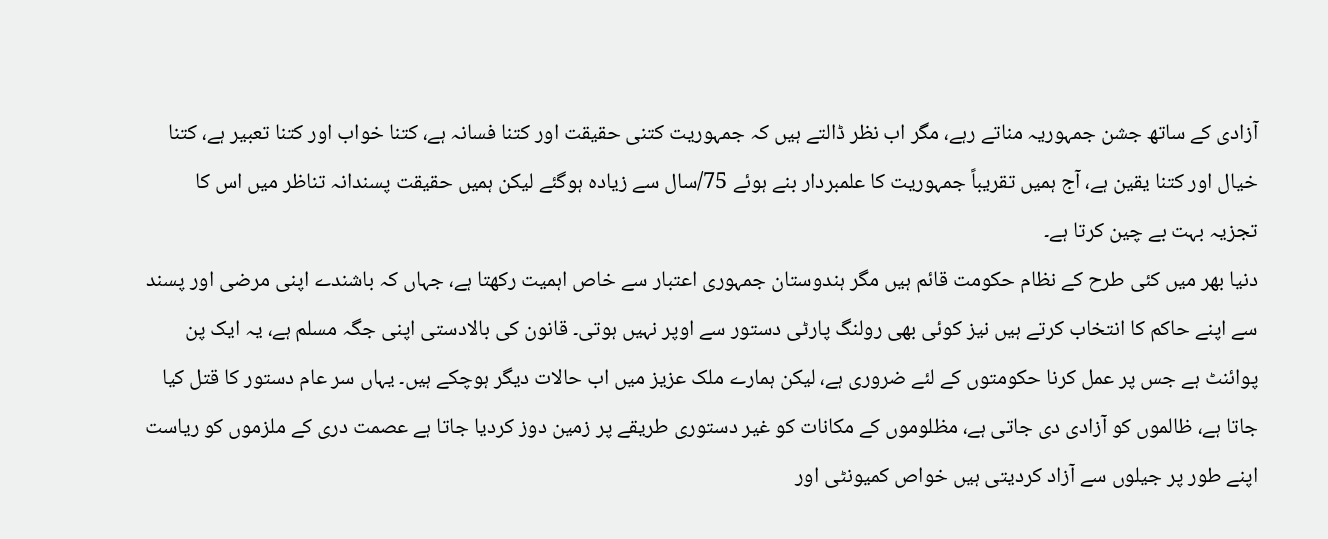آزادی کے ساتھ جشن جمہوریہ مناتے رہے، مگر اب نظر ڈالتے ہیں کہ جمہوریت کتنی حقیقت اور کتنا فسانہ ہے، کتنا خواب اور کتنا تعبیر ہے، کتنا خیال اور کتنا یقین ہے، آج ہمیں تقریباً جمہوریت کا علمبردار بنے ہوئے 75/سال سے زیادہ ہوگئے لیکن ہمیں حقیقت پسندانہ تناظر میں اس کا تجزیہ بہت بے چین کرتا ہے۔
دنیا بھر میں کئی طرح کے نظام حکومت قائم ہیں مگر ہندوستان جمہوری اعتبار سے خاص اہمیت رکھتا ہے، جہاں کہ باشندے اپنی مرضی اور پسند سے اپنے حاکم کا انتخاب کرتے ہیں نیز کوئی بھی رولنگ پارٹی دستور سے اوپر نہیں ہوتی۔ قانون کی بالادستی اپنی جگہ مسلم ہے، یہ ایک پن پوائنٹ ہے جس پر عمل کرنا حکومتوں کے لئے ضروری ہے، لیکن ہمارے ملک عزیز میں اب حالات دیگر ہوچکے ہیں۔ یہاں سر عام دستور کا قتل کیا جاتا ہے، ظالموں کو آزادی دی جاتی ہے، مظلوموں کے مکانات کو غیر دستوری طریقے پر زمین دوز کردیا جاتا ہے عصمت دری کے ملزموں کو ریاست اپنے طور پر جیلوں سے آزاد کردیتی ہیں خواص کمیونٹی اور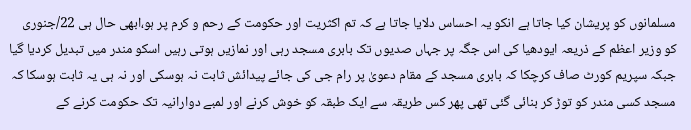مسلمانوں کو پریشان کیا جاتا ہے انکو یہ احساس دلایا جاتا ہے کہ تم اکثریت اور حکومت کے رحم و کرم پر ہو،ابھی حال ہی 22/جنوری کو وزیر اعظم کے ذریعہ ایودھیا کی اس جگہ پر جہاں صدیوں تک بابری مسجد رہی اور نمازیں ہوتی رہیں اسکو مندر میں تبدیل کردیا گیا جبکہ سپریم کورٹ صاف کرچکا کہ بابری مسجد کے مقام دعویٰ پر رام جی کی جائے پیدائش ثابت نہ ہوسکی اور نہ ہی یہ ثابت ہوسکا کہ مسجد کسی مندر کو توڑ کر بنائی گئی تھی پھر کس طریقہ سے ایک طبقہ کو خوش کرنے اور لمبے دوارانیہ تک حکومت کرنے کے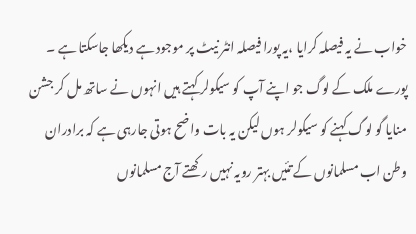خواب نے یہ فیصلہ کرایا ،یہ پورا فیصلہ انٹر نیٹ پر موجود ہے دیکھا جاسکتا ہے ۔
پورے ملک کے لوگ جو اپنے آپ کو سیکولر کہتے ہیں انہوں نے ساتھ مل کر جشن منایا گو لوگ کہنے کو سیکولر ہوں لیکن یہ بات واضح ہوتی جارہی ہے کہ برادران وطن اب مسلمانوں کے تئیں بہتر رویہ نہیں رکھتے آج مسلمانوں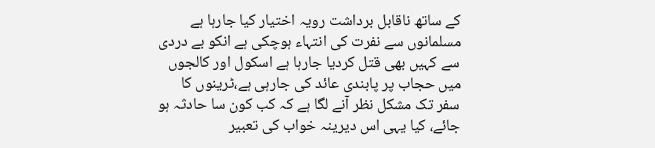کے ساتھ ناقابل برداشت رویہ اختیار کیا جارہا ہے مسلمانوں سے نفرت کی انتہاء ہوچکی ہے انکو بے دردی سے کہیں بھی قتل کردیا جارہا ہے اسکول اور کالجوں میں حجاب پر پابندی عائد کی جارہی ہے،ٹرینوں کا سفر تک مشکل نظر آنے لگا ہے کہ کب کون سا حادثہ ہو جائے، کیا یہی اس دیرینہ خواب کی تعبیر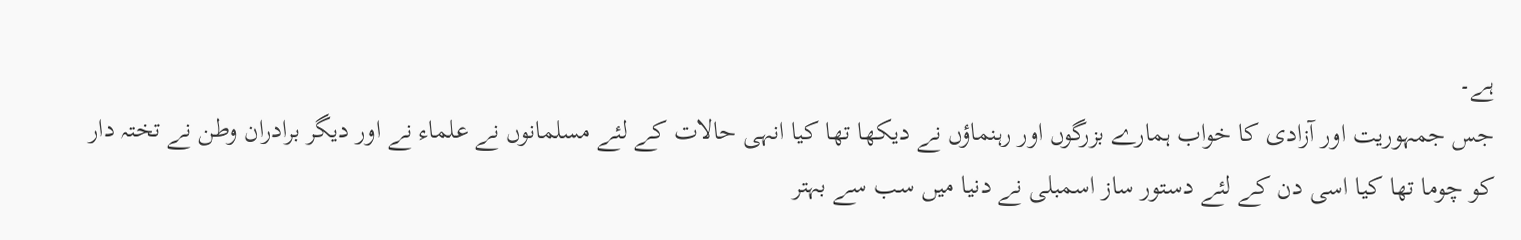ہے۔
جس جمہوریت اور آزادی کا خواب ہمارے بزرگوں اور رہنماؤں نے دیکھا تھا کیا انہی حالات کے لئے مسلمانوں نے علماء نے اور دیگر برادران وطن نے تختہ دار کو چوما تھا کیا اسی دن کے لئے دستور ساز اسمبلی نے دنیا میں سب سے بہتر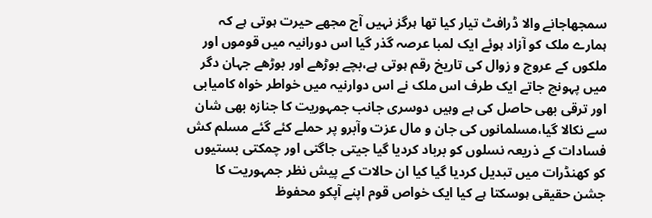سمجھاجانے والا ڈرافٹ تیار کیا تھا ہرگز نہیں آج مجھے حیرت ہوتی ہے کہ ہمارے ملک کو آزاد ہوئے ایک لمبا عرصہ گذر گیا اس دورانیہ میں قوموں اور ملکوں کے عروج و زوال کی تاریخ رقم ہوتی ہے،بچے بوڑھے اور بوڑھے جہان دگر میں پہونچ جاتے ایک طرف اس ملک نے اس دوارنیہ میں خواطر خواہ کامیابی اور ترقی بھی حاصل کی ہے وہیں دوسری جانب جمہوریت کا جنازہ بھی شان سے نکالا گیا،مسلمانوں کی جان و مال عزت وآبرو پر حملے کئے گئے مسلم کش فسادات کے ذریعہ نسلوں کو برباد کردیا گیا جیتی جاگتی اور چمکتی بستیوں کو کھنڈرات میں تبدیل کردیا گیا کیا ان حالات کے پیش نظر جمہوریت کا جشن حقیقی ہوسکتا ہے کیا ایک خواص قوم اپنے آپکو محفوظ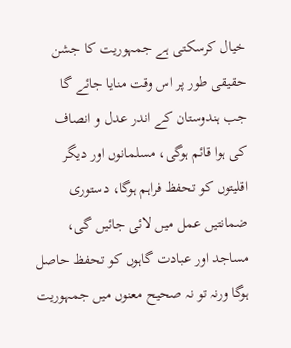خیال کرسکتی ہے جمہوریت کا جشن حقیقی طور پر اس وقت منایا جائے گا جب ہندوستان کے اندر عدل و انصاف کی ہوا قائم ہوگی، مسلمانوں اور دیگر اقلیتوں کو تحفظ فراہم ہوگا، دستوری ضمانتیں عمل میں لائی جائیں گی، مساجد اور عبادت گاہوں کو تحفظ حاصل ہوگا ورنہ تو نہ صحیح معنوں میں جمہوریت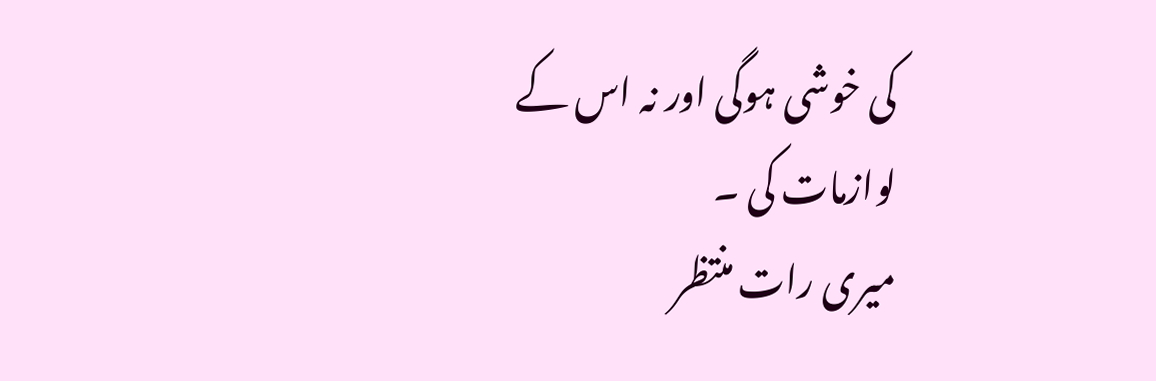کی خوشی ہوگی اور نہ اس کے لوازمات کی ۔
میری رات منتظر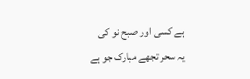ہے کسی اور صبح نو کی
یہ سحر تجھے مبارک جو ہے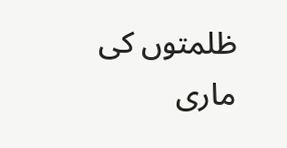ظلمتوں کی ماری